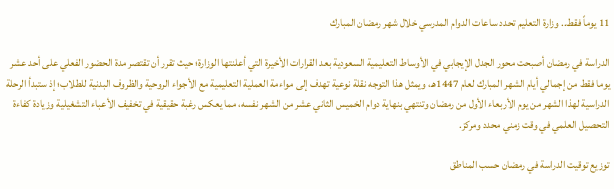11 يوماً فقط.. وزارة التعليم تحدد ساعات الدوام المدرسي خلال شهر رمضان المبارك

الدراسة في رمضان أصبحت محور الجدل الإيجابي في الأوساط التعليمية السعودية بعد القرارات الأخيرة التي أعلنتها الوزارة؛ حيث تقرر أن تقتصر مدة الحضور الفعلي على أحد عشر يوما فقط من إجمالي أيام الشهر المبارك لعام 1447هـ، ويمثل هذا التوجه نقلة نوعية تهدف إلى مواءمة العملية التعليمية مع الأجواء الروحية والظروف البدنية للطلاب؛ إذ ستبدأ الرحلة الدراسية لهذا الشهر من يوم الأربعاء الأول من رمضان وتنتهي بنهاية دوام الخميس الثاني عشر من الشهر نفسه، مما يعكس رغبة حقيقية في تخفيف الأعباء التشغيلية وزيادة كفاءة التحصيل العلمي في وقت زمني محدد ومركز.

توزيع توقيت الدراسة في رمضان حسب المناطق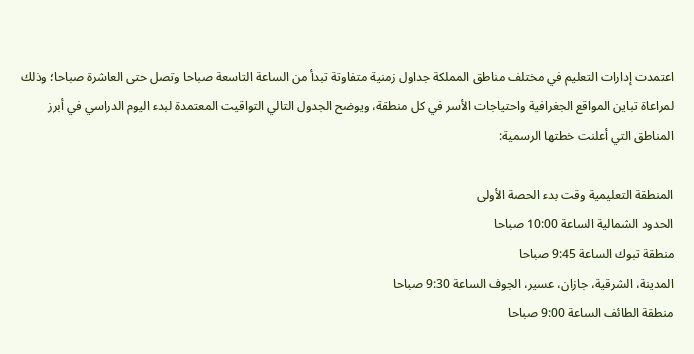اعتمدت إدارات التعليم في مختلف مناطق المملكة جداول زمنية متفاوتة تبدأ من الساعة التاسعة صباحا وتصل حتى العاشرة صباحا؛ وذلك لمراعاة تباين المواقع الجغرافية واحتياجات الأسر في كل منطقة، ويوضح الجدول التالي التواقيت المعتمدة لبدء اليوم الدراسي في أبرز المناطق التي أعلنت خطتها الرسمية:

المنطقة التعليمية وقت بدء الحصة الأولى
الحدود الشمالية الساعة 10:00 صباحا
منطقة تبوك الساعة 9:45 صباحا
المدينة، الشرقية، جازان، عسير، الجوف الساعة 9:30 صباحا
منطقة الطائف الساعة 9:00 صباحا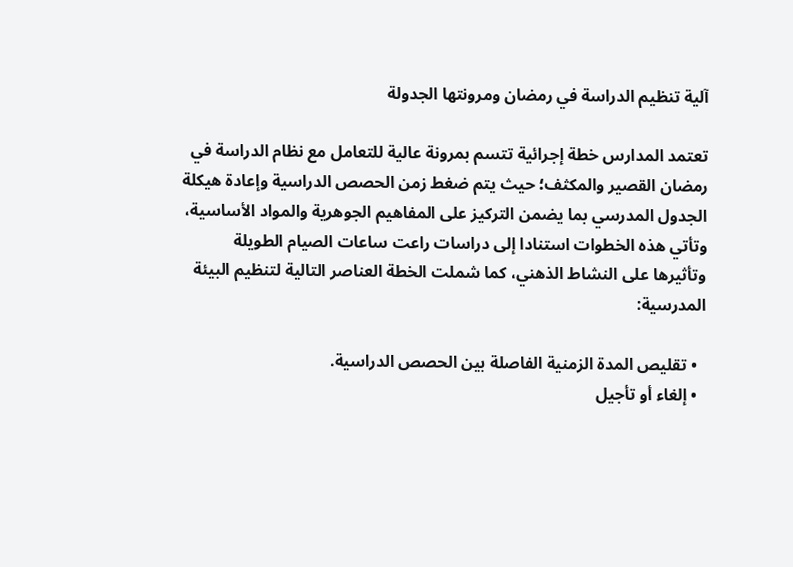آلية تنظيم الدراسة في رمضان ومرونتها الجدولة

تعتمد المدارس خطة إجرائية تتسم بمرونة عالية للتعامل مع نظام الدراسة في رمضان القصير والمكثف؛ حيث يتم ضغط زمن الحصص الدراسية وإعادة هيكلة الجدول المدرسي بما يضمن التركيز على المفاهيم الجوهرية والمواد الأساسية، وتأتي هذه الخطوات استنادا إلى دراسات راعت ساعات الصيام الطويلة وتأثيرها على النشاط الذهني، كما شملت الخطة العناصر التالية لتنظيم البيئة المدرسية:

  • تقليص المدة الزمنية الفاصلة بين الحصص الدراسية.
  • إلغاء أو تأجيل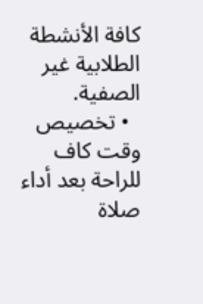كافة الأنشطة الطلابية غير الصفية.
  • تخصيص وقت كاف للراحة بعد أداء صلاة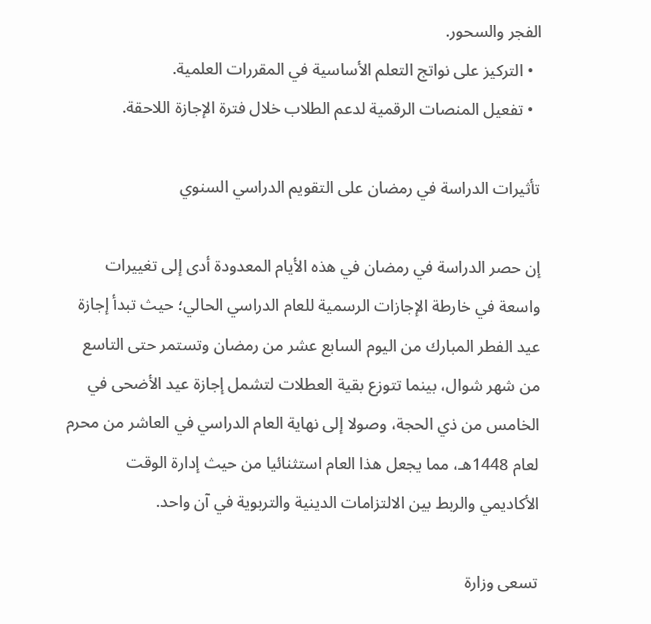الفجر والسحور.
  • التركيز على نواتج التعلم الأساسية في المقررات العلمية.
  • تفعيل المنصات الرقمية لدعم الطلاب خلال فترة الإجازة اللاحقة.

تأثيرات الدراسة في رمضان على التقويم الدراسي السنوي

إن حصر الدراسة في رمضان في هذه الأيام المعدودة أدى إلى تغييرات واسعة في خارطة الإجازات الرسمية للعام الدراسي الحالي؛ حيث تبدأ إجازة عيد الفطر المبارك من اليوم السابع عشر من رمضان وتستمر حتى التاسع من شهر شوال، بينما تتوزع بقية العطلات لتشمل إجازة عيد الأضحى في الخامس من ذي الحجة، وصولا إلى نهاية العام الدراسي في العاشر من محرم لعام 1448هـ، مما يجعل هذا العام استثنائيا من حيث إدارة الوقت الأكاديمي والربط بين الالتزامات الدينية والتربوية في آن واحد.

تسعى وزارة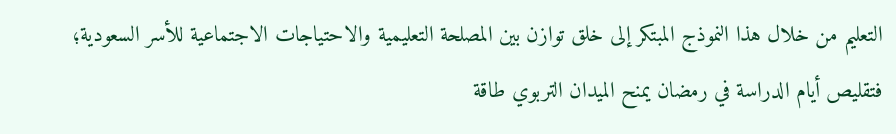التعليم من خلال هذا النموذج المبتكر إلى خلق توازن بين المصلحة التعليمية والاحتياجات الاجتماعية للأسر السعودية؛ فتقليص أيام الدراسة في رمضان يمنح الميدان التربوي طاقة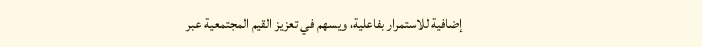إضافية للاستمرار بفاعلية، ويسهم في تعزيز القيم المجتمعية عبر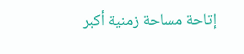إتاحة مساحة زمنية أكبر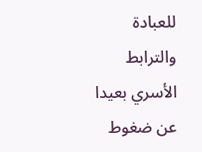للعبادة والترابط الأسري بعيدا عن ضغوط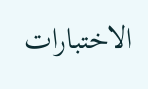الاختبارات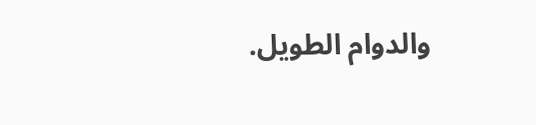والدوام الطويل.